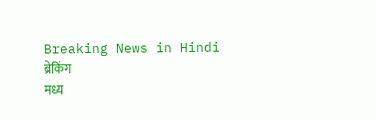Breaking News in Hindi
ब्रेकिंग
मध्य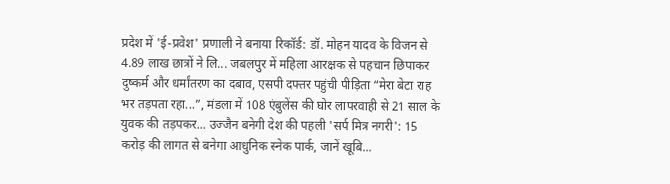प्रदेश में 'ई-प्रवेश' प्रणाली ने बनाया रिकॉर्ड: डॉ. मोहन यादव के विजन से 4.89 लाख छात्रों ने लि... जबलपुर में महिला आरक्षक से पहचान छिपाकर दुष्कर्म और धर्मांतरण का दबाव, एसपी दफ्तर पहुंची पीड़िता “मेरा बेटा राह भर तड़पता रहा...”, मंडला में 108 एंबुलेंस की घोर लापरवाही से 21 साल के युवक की तड़पकर... उज्जैन बनेगी देश की पहली 'सर्प मित्र नगरी': 15 करोड़ की लागत से बनेगा आधुनिक स्नेक पार्क, जानें खूबि...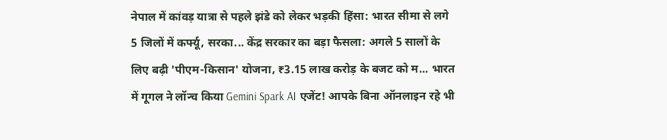नेपाल में कांवड़ यात्रा से पहले झंडे को लेकर भड़की हिंसा: भारत सीमा से लगे 5 जिलों में कर्फ्यू, सरका... केंद्र सरकार का बड़ा फैसला: अगले 5 सालों के लिए बढ़ी 'पीएम-किसान' योजना, ₹3.15 लाख करोड़ के बजट को म... भारत में गूगल ने लॉन्च किया Gemini Spark AI एजेंट! आपके बिना ऑनलाइन रहे भी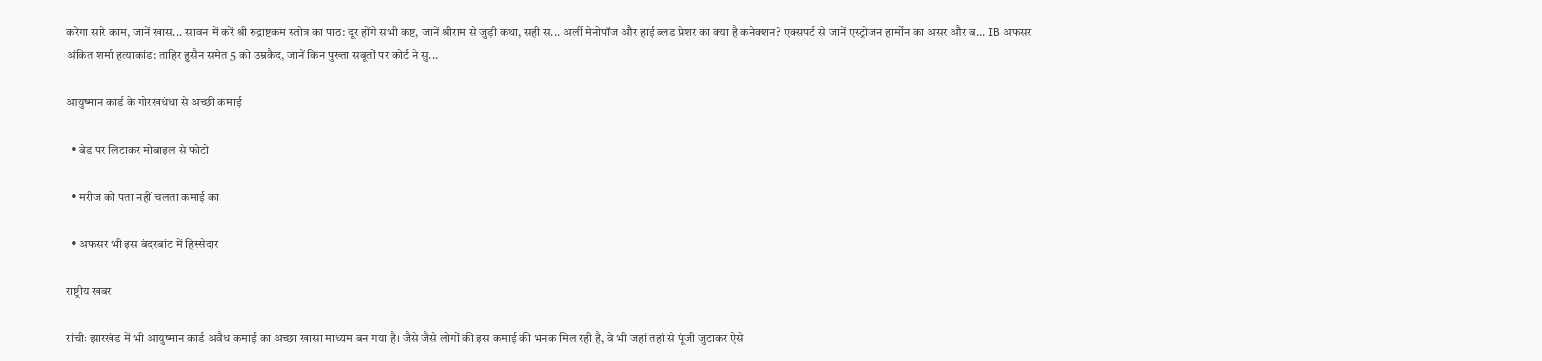करेगा सारे काम, जानें खास... सावन में करें श्री रुद्राष्टकम स्तोत्र का पाठ: दूर होंगे सभी कष्ट, जानें श्रीराम से जुड़ी कथा, सही स... अर्ली मेनोपॉज और हाई ब्लड प्रेशर का क्या है कनेक्शन? एक्सपर्ट से जानें एस्ट्रोजन हार्मोन का असर और ब... IB अफसर अंकित शर्मा हत्याकांड: ताहिर हुसैन समेत 5 को उम्रकैद, जानें किन पुख्ता सबूतों पर कोर्ट ने सु...

आयुष्मान कार्ड के गोरखधंधा से अच्छी कमाई

  • बेड पर लिटाकर मोबाइल से फोटो

  • मरीज को पता नहीं चलता कमाई का

  • अफसर भी इस बंदरबांट में हिस्सेदार

राष्ट्रीय खबर

रांचीः झारखंड में भी आयुष्मान कार्ड अवैध कमाई का अच्छा खासा माध्यम बन गया है। जैसे जैसे लोगों की इस कमाई की भनक मिल रही है, वे भी जहां तहां से पूंजी जुटाकर ऐसे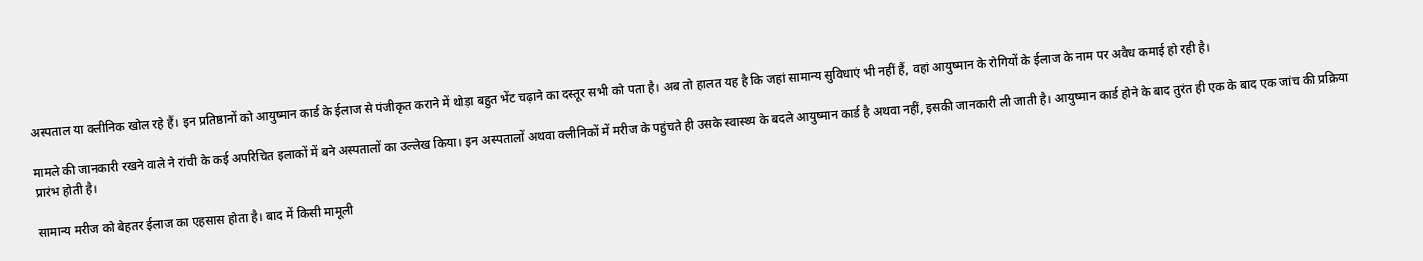अस्पताल या क्लीनिक खोल रहे हैं। इन प्रतिष्ठानों को आयुष्मान कार्ड के ईलाज से पंजीकृत कराने में थोड़ा बहुत भेंट चढ़ाने का दस्तूर सभी को पता है। अब तो हालत यह है कि जहां सामान्य सुविधाएं भी नहीं हैं, वहां आयुष्मान के रोगियों के ईलाज के नाम पर अवैध कमाई हो रही है।

मामले की जानकारी रखने वाले ने रांची के कई अपरिचित इलाकों में बने अस्पतालों का उल्लेख किया। इन अस्पतालों अथवा क्लीनिकों में मरीज के पहुंचते ही उसके स्वास्थ्य के बदले आयुष्मान कार्ड है अथवा नहीं, इसकी जानकारी ली जाती है। आयुष्मान कार्ड होने के बाद तुरंत ही एक के बाद एक जांच की प्रक्रिया प्रारंभ होती है।

सामान्य मरीज को बेहतर ईलाज का एहसास होता है। बाद में किसी मामूली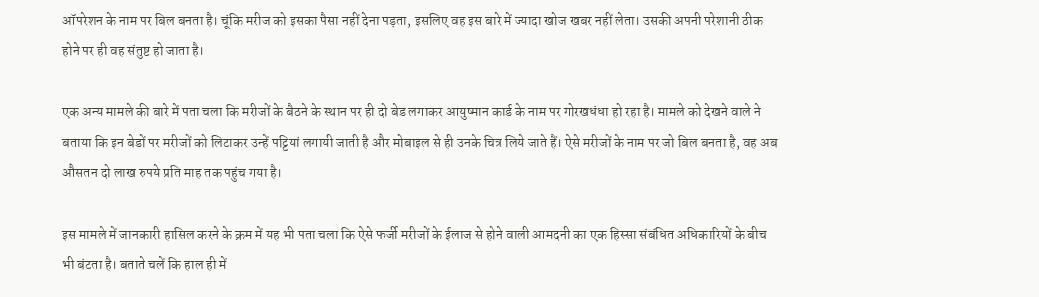ऑपरेशन के नाम पर बिल बनता है। चूंकि मरीज को इसका पैसा नहीं देना पड़ता, इसलिए वह इस बारे में ज्यादा खोज खबर नहीं लेता। उसकी अपनी परेशानी ठीक होने पर ही वह संतुष्ट हो जाता है।

एक अन्य मामले की बारे में पता चला कि मरीजों के बैठने के स्थान पर ही दो बेड लगाकर आयुष्मान कार्ड के नाम पर गोरखधंधा हो रहा है। मामले को देखने वाले ने बताया कि इन बेडों पर मरीजों को लिटाकर उन्हें पट्टियां लगायी जाती है और मोबाइल से ही उनके चित्र लिये जाते हैं। ऐसे मरीजों के नाम पर जो बिल बनता है, वह अब औसतन दो लाख रुपये प्रति माह तक पहुंच गया है।

इस मामले में जानकारी हासिल करने के क्रम में यह भी पता चला कि ऐसे फर्जी मरीजों के ईलाज से होने वाली आमदनी का एक हिस्सा संबंधित अधिकारियों के बीच भी बंटता है। बताते चलें कि हाल ही में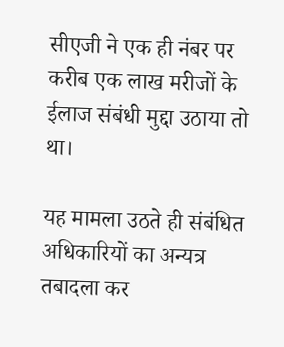सीएजी ने एक ही नंबर पर करीब एक लाख मरीजों के ईलाज संबंधी मुद्दा उठाया तो था।

यह मामला उठते ही संबंधित अधिकारियों का अन्यत्र तबादला कर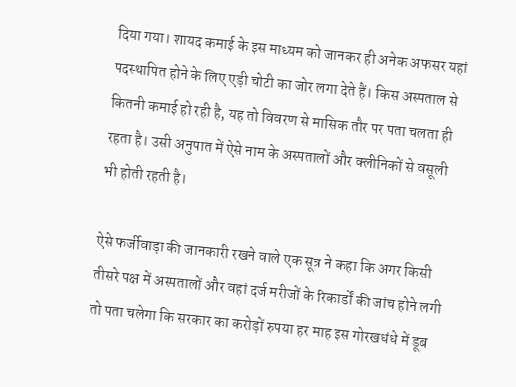दिया गया। शायद कमाई के इस माध्यम को जानकर ही अनेक अफसर यहां पदस्थापित होने के लिए एड़ी चोटी का जोर लगा देते हैं। किस अस्पताल से कितनी कमाई हो रही है, यह तो विवरण से मासिक तौर पर पता चलता ही रहता है। उसी अनुपात में ऐसे नाम के अस्पतालों और क्लीनिकों से वसूली भी होती रहती है।

ऐसे फर्जीवाड़ा की जानकारी रखने वाले एक सूत्र ने कहा कि अगर किसी तीसरे पक्ष में अस्पतालों और वहां दर्ज मरीजों के रिकार्डों की जांच होने लगी तो पता चलेगा कि सरकार का करोड़ों रुपया हर माह इस गोरखधंधे में डूब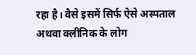रहा है। वैसे इसमें सिर्फ ऐसे अस्पताल अथवा क्लीनिक के लोग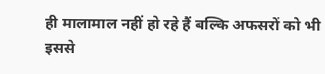ही मालामाल नहीं हो रहे हैं बल्कि अफसरों को भी इससे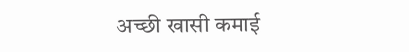अच्छी खासी कमाई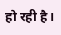हो रही है।